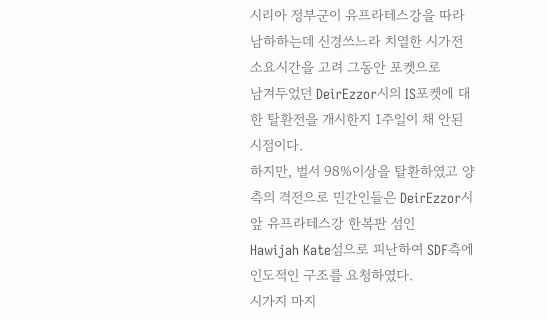시리아 정부군이 유프라테스강을 따라 남하하는데 신경쓰느라 치열한 시가전 소요시간을 고려 그동안 포켓으로
남겨두었던 DeirEzzor시의 IS포켓에 대한 탈환전을 개시한지 1주일이 채 안된 시점이다.
하지만, 벌서 98%이상을 탈환하였고 양측의 격전으로 민간인들은 DeirEzzor시 앞 유프라테스강 한복판 섬인
Hawijah Kate섬으로 피난하여 SDF측에 인도적인 구조를 요청하였다.
시가지 마지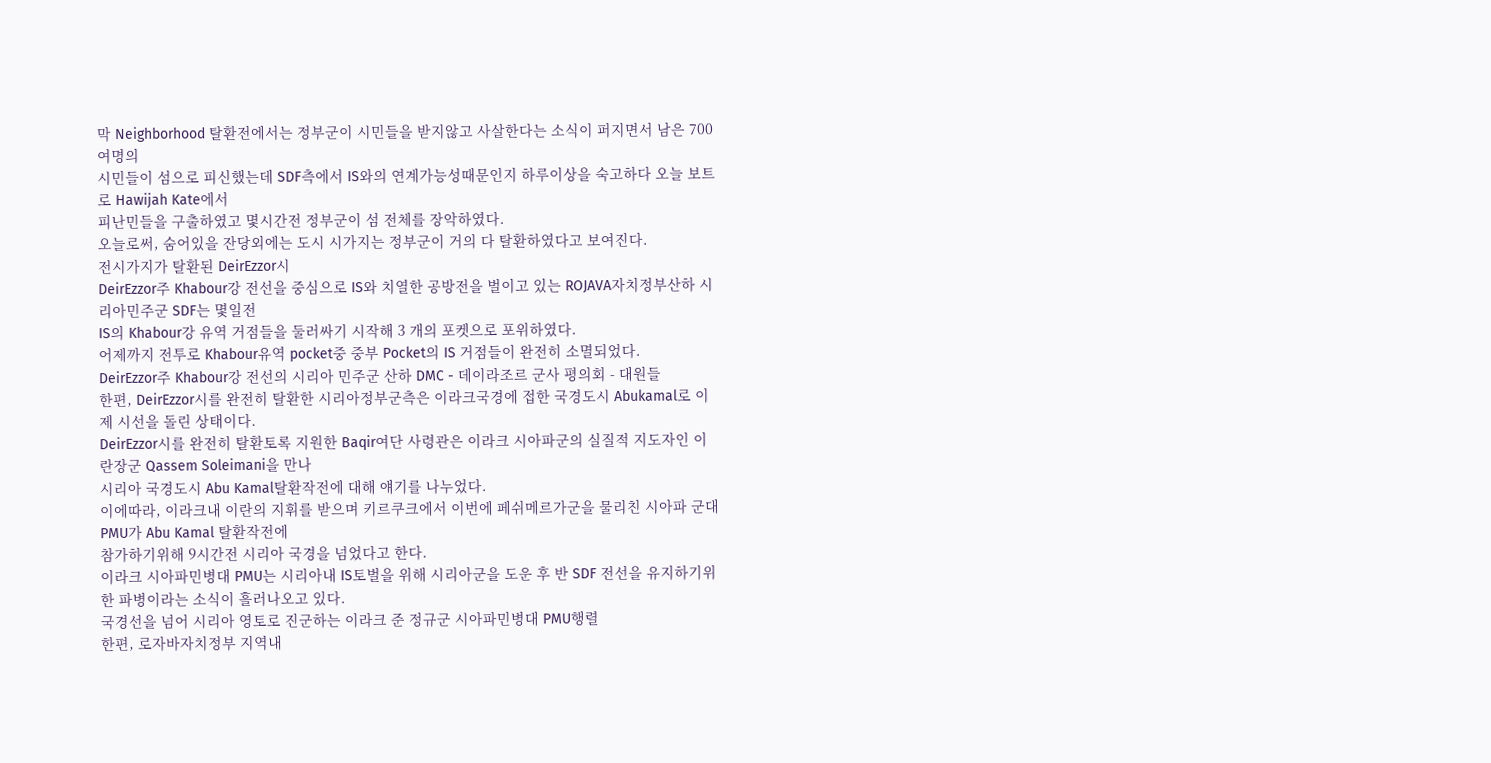막 Neighborhood 탈환전에서는 정부군이 시민들을 받지않고 사살한다는 소식이 퍼지면서 남은 700여명의
시민들이 섬으로 피신했는데 SDF측에서 IS와의 연계가능성때문인지 하루이상을 숙고하다 오늘 보트로 Hawijah Kate에서
피난민들을 구출하였고 몇시간전 정부군이 섬 전체를 장악하였다.
오늘로써, 숨어있을 잔당외에는 도시 시가지는 정부군이 거의 다 탈환하였다고 보여진다.
전시가지가 탈환된 DeirEzzor시
DeirEzzor주 Khabour강 전선을 중심으로 IS와 치열한 공방전을 벌이고 있는 ROJAVA자치정부산하 시리아민주군 SDF는 몇일전
IS의 Khabour강 유역 거점들을 둘러싸기 시작해 3 개의 포켓으로 포위하였다.
어제까지 전투로 Khabour유역 pocket중 중부 Pocket의 IS 거점들이 완전히 소멸되었다.
DeirEzzor주 Khabour강 전선의 시리아 민주군 산하 DMC - 데이라조르 군사 평의회 - 대원들
한편, DeirEzzor시를 완전히 탈환한 시리아정부군측은 이라크국경에 접한 국경도시 Abukamal로 이제 시선을 돌린 상태이다.
DeirEzzor시를 완전히 탈환토록 지원한 Baqir여단 사령관은 이라크 시아파군의 실질적 지도자인 이란장군 Qassem Soleimani을 만나
시리아 국경도시 Abu Kamal탈환작전에 대해 얘기를 나누었다.
이에따라, 이라크내 이란의 지휘를 받으며 키르쿠크에서 이번에 페쉬메르가군을 물리친 시아파 군대 PMU가 Abu Kamal 탈환작전에
참가하기위해 9시간전 시리아 국경을 넘었다고 한다.
이라크 시아파민병대 PMU는 시리아내 IS토벌을 위해 시리아군을 도운 후 반 SDF 전선을 유지하기위한 파병이라는 소식이 흘러나오고 있다.
국경선을 넘어 시리아 영토로 진군하는 이라크 준 정규군 시아파민병대 PMU행렬
한편, 로자바자치정부 지역내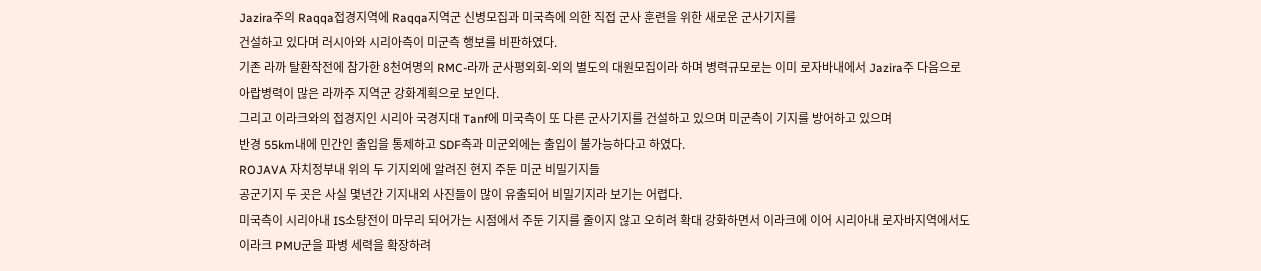Jazira주의 Raqqa접경지역에 Raqqa지역군 신병모집과 미국측에 의한 직접 군사 훈련을 위한 새로운 군사기지를
건설하고 있다며 러시아와 시리아측이 미군측 행보를 비판하였다.
기존 라까 탈환작전에 참가한 8천여명의 RMC-라까 군사평외회-외의 별도의 대원모집이라 하며 병력규모로는 이미 로자바내에서 Jazira주 다음으로
아랍병력이 많은 라까주 지역군 강화계획으로 보인다.
그리고 이라크와의 접경지인 시리아 국경지대 Tanf에 미국측이 또 다른 군사기지를 건설하고 있으며 미군측이 기지를 방어하고 있으며
반경 55km내에 민간인 출입을 통제하고 SDF측과 미군외에는 출입이 불가능하다고 하였다.
ROJAVA 자치정부내 위의 두 기지외에 알려진 현지 주둔 미군 비밀기지들
공군기지 두 곳은 사실 몇년간 기지내외 사진들이 많이 유출되어 비밀기지라 보기는 어렵다.
미국측이 시리아내 IS소탕전이 마무리 되어가는 시점에서 주둔 기지를 줄이지 않고 오히려 확대 강화하면서 이라크에 이어 시리아내 로자바지역에서도
이라크 PMU군을 파병 세력을 확장하려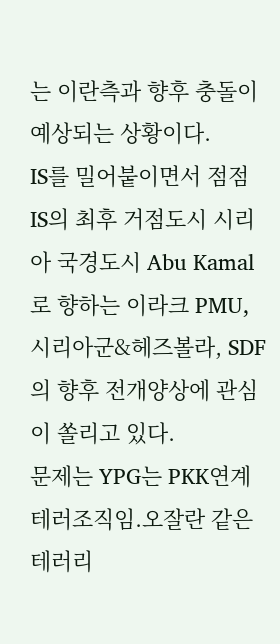는 이란측과 향후 충돌이 예상되는 상황이다.
IS를 밀어붙이면서 점점 IS의 최후 거점도시 시리아 국경도시 Abu Kamal로 향하는 이라크 PMU, 시리아군&헤즈볼라, SDF의 향후 전개양상에 관심이 쏠리고 있다.
문제는 YPG는 PKK연계 테러조직임.오잘란 같은 테러리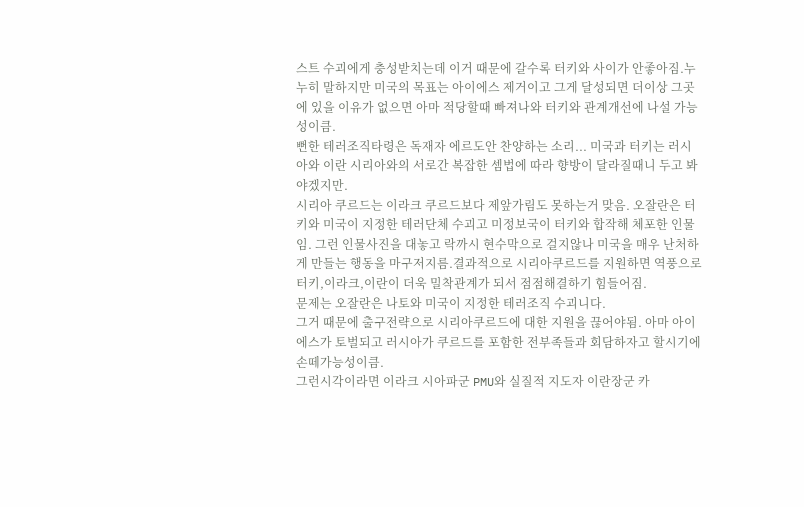스트 수괴에게 충성받치는데 이거 때문에 갈수록 터키와 사이가 안좋아짐.누누히 말하지만 미국의 목표는 아이에스 제거이고 그게 달성되면 더이상 그곳에 있을 이유가 없으면 아마 적당할때 빠져나와 터키와 관계개선에 나설 가능성이큼.
뻔한 테러조직타령은 독재자 에르도안 찬양하는 소리... 미국과 터키는 러시아와 이란 시리아와의 서로간 복잡한 셈법에 따라 향방이 달라질때니 두고 봐야겠지만.
시리아 쿠르드는 이라크 쿠르드보다 제앞가림도 못하는거 맞음. 오잘란은 터키와 미국이 지정한 테러단체 수괴고 미정보국이 터키와 합작해 체포한 인물임. 그런 인물사진을 대놓고 락까시 현수막으로 걸지않나 미국을 매우 난처하게 만들는 행동을 마구저지름.결과적으로 시리아쿠르드를 지원하면 역풍으로 터키,이라크,이란이 더욱 밀착관계가 되서 점점해결하기 힘들어짐.
문제는 오잘란은 나토와 미국이 지정한 테러조직 수괴니다.
그거 때문에 출구전략으로 시리아쿠르드에 대한 지원을 끊어야됨. 아마 아이에스가 토벌되고 러시아가 쿠르드를 포함한 전부족들과 회담하자고 할시기에 손떼가능성이큼.
그런시각이라면 이라크 시아파군 PMU와 실질적 지도자 이란장군 카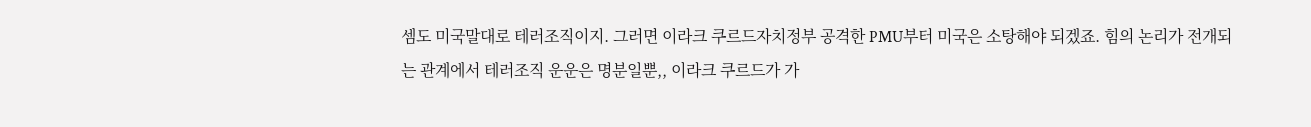셈도 미국말대로 테러조직이지. 그러면 이라크 쿠르드자치정부 공격한 PMU부터 미국은 소탕해야 되겠죠. 힘의 논리가 전개되는 관계에서 테러조직 운운은 명분일뿐,, 이라크 쿠르드가 가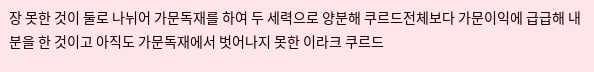장 못한 것이 둘로 나뉘어 가문독재를 하여 두 세력으로 양분해 쿠르드전체보다 가문이익에 급급해 내분을 한 것이고 아직도 가문독재에서 벗어나지 못한 이라크 쿠르드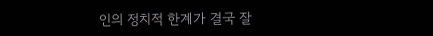인의 정치적 한계가 결국 잘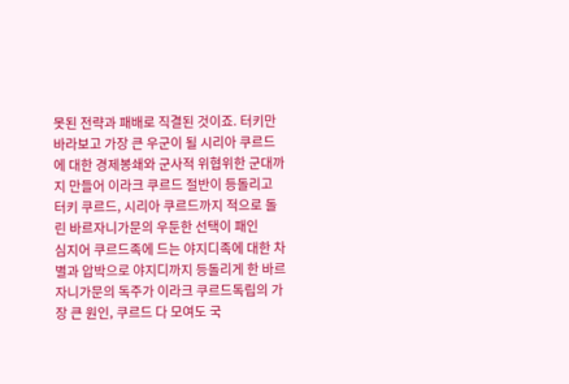못된 전략과 패배로 직결된 것이죠. 터키만 바라보고 가장 큰 우군이 될 시리아 쿠르드에 대한 경제봉쇄와 군사적 위협위한 군대까지 만들어 이라크 쿠르드 절반이 등돌리고 터키 쿠르드, 시리아 쿠르드까지 적으로 돌린 바르자니가문의 우둔한 선택이 패인
심지어 쿠르드족에 드는 야지디족에 대한 차별과 압박으로 야지디까지 등돌리게 한 바르자니가문의 독주가 이라크 쿠르드독립의 가장 큰 원인, 쿠르드 다 모여도 국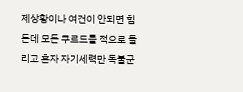제상황이나 여건이 안되면 힘든데 모든 쿠르드를 적으로 돌리고 혼자 자기세력만 독불군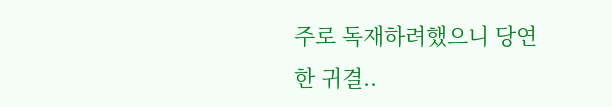주로 독재하려했으니 당연한 귀결..